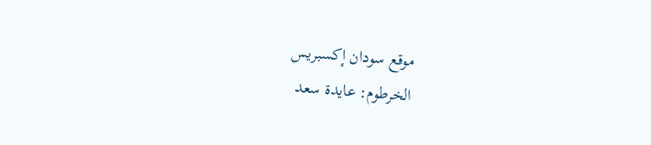موقع سودان إكسبريس
الخرطوم: عايدة سعد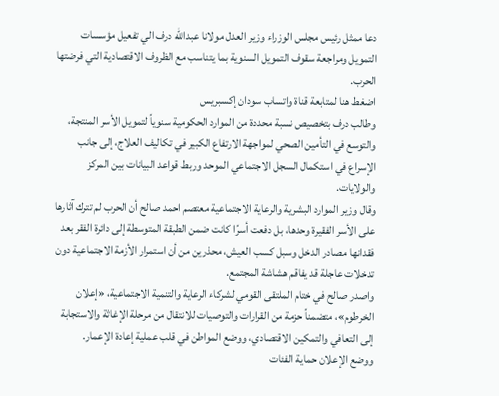دعا ممثل رئيس مجلس الوزراء وزير العدل مولانا عبدالله درف الي تفعيل مؤسسات التمويل ومراجعة سقوف التمويل السنوية بما يتناسب مع الظروف الاقتصادية التي فرضتها الحرب.
اضغط هنا لمتابعة قناة واتساب سودان إكسبريس
وطالب درف بتخصيص نسبة محددة من الموارد الحكومية سنوياً لتمويل الأسر المنتجة، والتوسع في التأمين الصحي لمواجهة الارتفاع الكبير في تكاليف العلاج، إلى جانب الإسراع في استكمال السجل الاجتماعي الموحد وربط قواعد البيانات بين المركز والولايات.
وقال وزير الموارد البشرية والرعاية الاجتماعية معتصم احمد صالح أن الحرب لم تترك آثارها على الأسر الفقيرة وحدها، بل دفعت أسرًا كانت ضمن الطبقة المتوسطة إلى دائرة الفقر بعد فقدانها مصادر الدخل وسبل كسب العيش، محذرين من أن استمرار الأزمة الاجتماعية دون تدخلات عاجلة قد يفاقم هشاشة المجتمع.
واصدر صالح في ختام الملتقى القومي لشركاء الرعاية والتنمية الاجتماعية، «إعلان الخرطوم»، متضمناً حزمة من القرارات والتوصيات للانتقال من مرحلة الإغاثة والاستجابة إلى التعافي والتمكين الاقتصادي، ووضع المواطن في قلب عملية إعادة الإعمار.
ووضع الإعلان حماية الفئات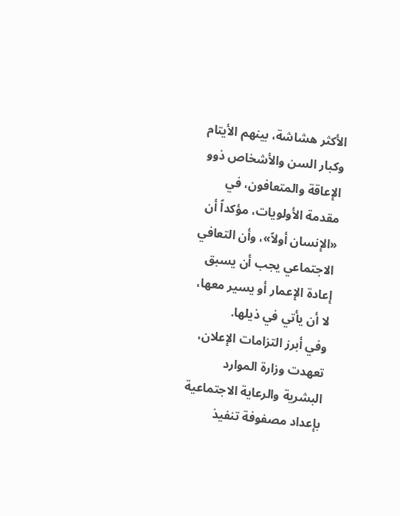الأكثر هشاشة، بينهم الأيتام وكبار السن والأشخاص ذوو الإعاقة والمتعافون، في مقدمة الأولويات، مؤكداً أن «الإنسان أولاً»، وأن التعافي الاجتماعي يجب أن يسبق إعادة الإعمار أو يسير معها، لا أن يأتي في ذيلها.
وفي أبرز التزامات الإعلان، تعهدت وزارة الموارد البشرية والرعاية الاجتماعية بإعداد مصفوفة تنفيذ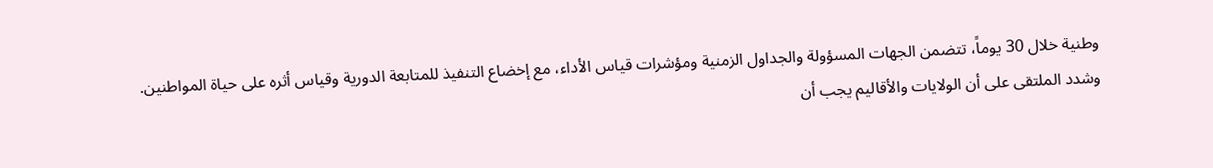وطنية خلال 30 يوماً، تتضمن الجهات المسؤولة والجداول الزمنية ومؤشرات قياس الأداء، مع إخضاع التنفيذ للمتابعة الدورية وقياس أثره على حياة المواطنين.
وشدد الملتقى على أن الولايات والأقاليم يجب أن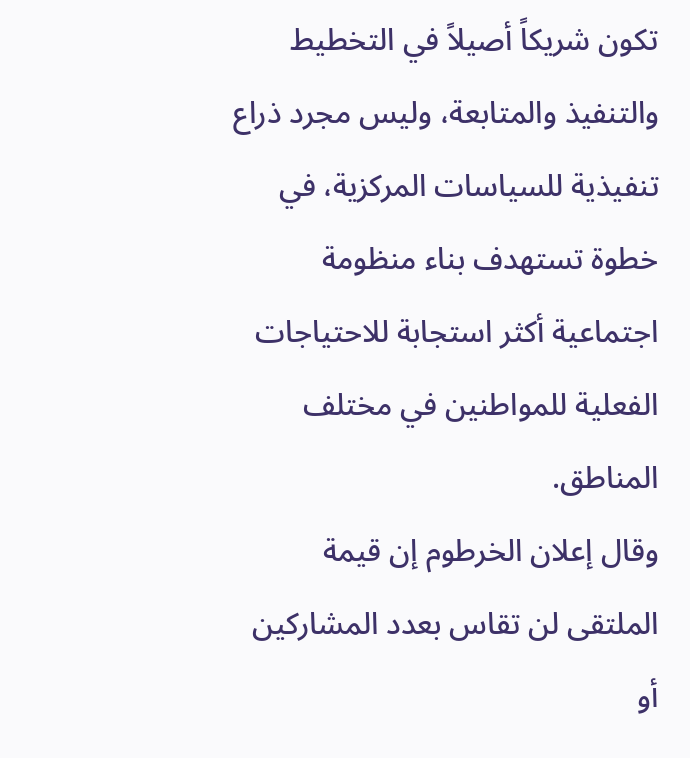تكون شريكاً أصيلاً في التخطيط والتنفيذ والمتابعة، وليس مجرد ذراع تنفيذية للسياسات المركزية، في خطوة تستهدف بناء منظومة اجتماعية أكثر استجابة للاحتياجات الفعلية للمواطنين في مختلف المناطق.
وقال إعلان الخرطوم إن قيمة الملتقى لن تقاس بعدد المشاركين أو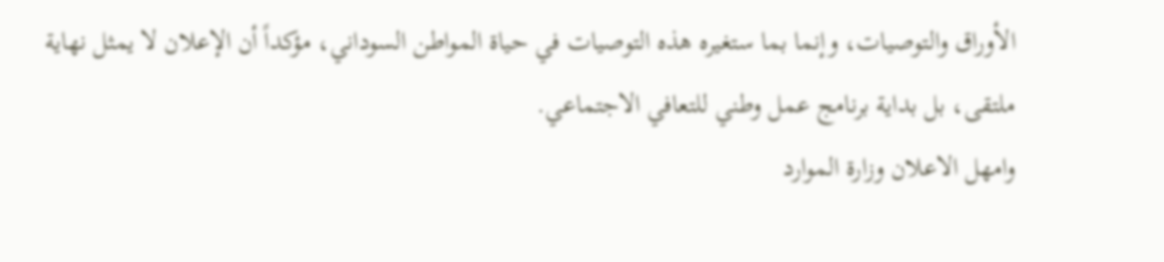الأوراق والتوصيات، وإنما بما ستغيره هذه التوصيات في حياة المواطن السوداني، مؤكداً أن الإعلان لا يمثل نهاية ملتقى، بل بداية برنامج عمل وطني للتعافي الاجتماعي.
وامهل الاعلان وزارة الموارد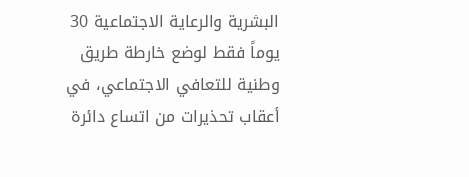البشرية والرعاية الاجتماعية 30 يوماً فقط لوضع خارطة طريق وطنية للتعافي الاجتماعي، في أعقاب تحذيرات من اتساع دائرة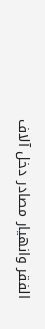الفقر وانهيار مصادر دخل آلاف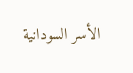الأسر السودانية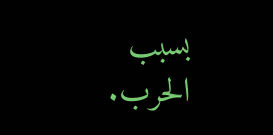بسبب الحرب.